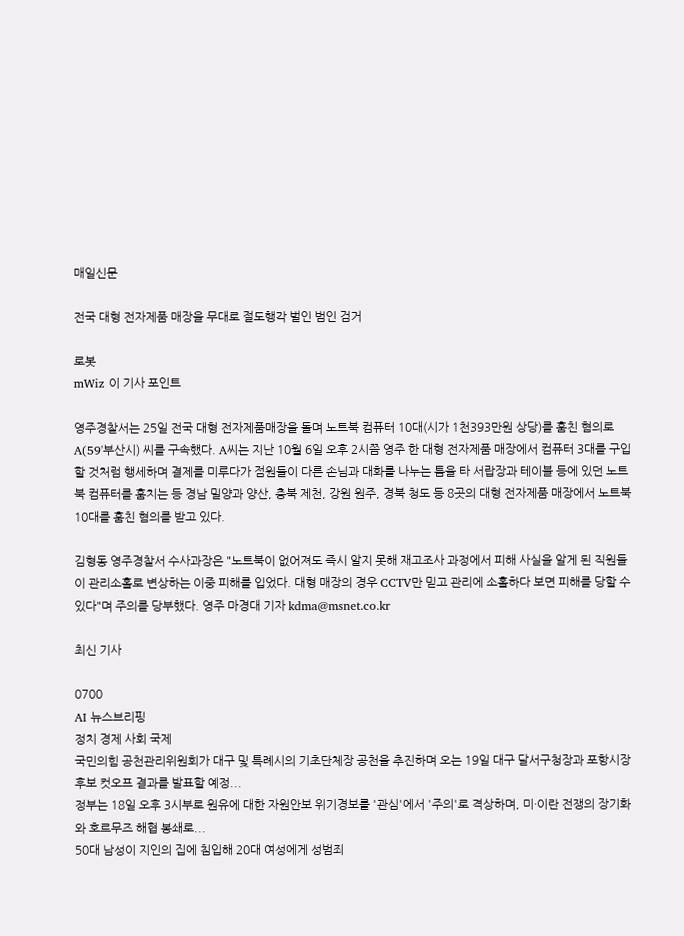매일신문

전국 대형 전자제품 매장을 무대로 절도행각 벌인 범인 검거

로봇
mWiz 이 기사 포인트

영주경찰서는 25일 전국 대형 전자제품매장을 돌며 노트북 컴퓨터 10대(시가 1천393만원 상당)를 훔친 혐의로 A(59'부산시) 씨를 구속했다. A씨는 지난 10월 6일 오후 2시쯤 영주 한 대형 전자제품 매장에서 컴퓨터 3대를 구입할 것처럼 행세하며 결제를 미루다가 점원들이 다른 손님과 대화를 나누는 틈을 타 서랍장과 테이블 등에 있던 노트북 컴퓨터를 훔치는 등 경남 밀양과 양산, 충북 제천, 강원 원주, 경북 청도 등 8곳의 대형 전자제품 매장에서 노트북 10대를 훔친 혐의를 받고 있다.

김형동 영주경찰서 수사과장은 "노트북이 없어져도 즉시 알지 못해 재고조사 과정에서 피해 사실을 알게 된 직원들이 관리소홀로 변상하는 이중 피해를 입었다. 대형 매장의 경우 CCTV만 믿고 관리에 소홀하다 보면 피해를 당할 수 있다"며 주의를 당부했다. 영주 마경대 기자 kdma@msnet.co.kr

최신 기사

0700
AI 뉴스브리핑
정치 경제 사회 국제
국민의힘 공천관리위원회가 대구 및 특례시의 기초단체장 공천을 추진하며 오는 19일 대구 달서구청장과 포항시장 후보 컷오프 결과를 발표할 예정...
정부는 18일 오후 3시부로 원유에 대한 자원안보 위기경보를 '관심'에서 '주의'로 격상하며, 미·이란 전쟁의 장기화와 호르무즈 해협 봉쇄로...
50대 남성이 지인의 집에 침입해 20대 여성에게 성범죄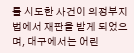를 시도한 사건이 의정부지법에서 재판을 받게 되었으며, 대구에서는 어린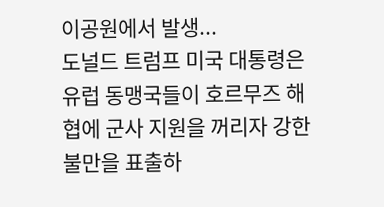이공원에서 발생...
도널드 트럼프 미국 대통령은 유럽 동맹국들이 호르무즈 해협에 군사 지원을 꺼리자 강한 불만을 표출하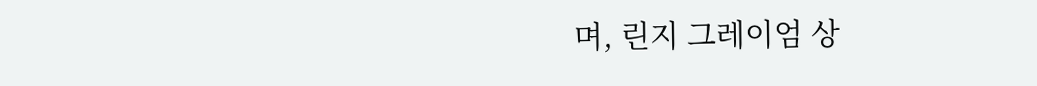며, 린지 그레이엄 상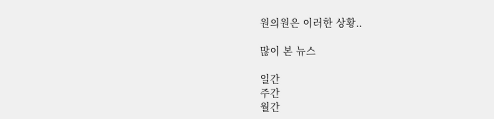원의원은 이러한 상황..

많이 본 뉴스

일간
주간
월간